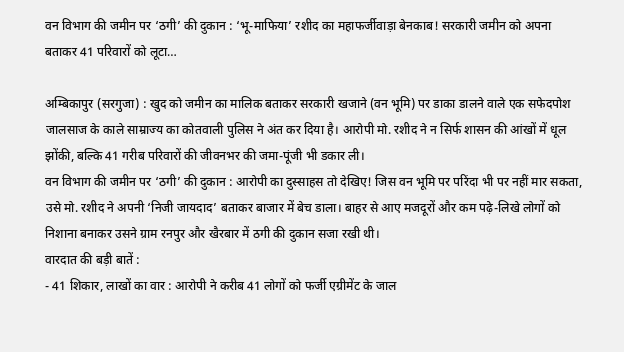वन विभाग की जमीन पर ‘ठगी’ की दुकान : ‘भू-माफिया’ रशीद का महाफर्जीवाड़ा बेनकाब! सरकारी जमीन को अपना बताकर 41 परिवारों को लूटा…

अम्बिकापुर (सरगुजा) : खुद को जमीन का मालिक बताकर सरकारी खजाने (वन भूमि) पर डाका डालने वाले एक सफेदपोश जालसाज के काले साम्राज्य का कोतवाली पुलिस ने अंत कर दिया है। आरोपी मो. रशीद ने न सिर्फ शासन की आंखों में धूल झोंकी, बल्कि 41 गरीब परिवारों की जीवनभर की जमा-पूंजी भी डकार ली।
वन विभाग की जमीन पर ‘ठगी’ की दुकान : आरोपी का दुस्साहस तो देखिए! जिस वन भूमि पर परिंदा भी पर नहीं मार सकता, उसे मो. रशीद ने अपनी ‘निजी जायदाद’ बताकर बाजार में बेच डाला। बाहर से आए मजदूरों और कम पढ़े-लिखे लोगों को निशाना बनाकर उसने ग्राम रनपुर और खैरबार में ठगी की दुकान सजा रखी थी।
वारदात की बड़ी बातें :
- 41 शिकार, लाखों का वार : आरोपी ने करीब 41 लोगों को फर्जी एग्रीमेंट के जाल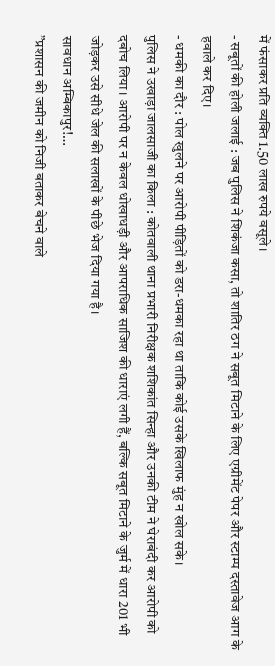में फंसाकर प्रति व्यक्ति 1.50 लाख रुपये वसूले।
- सबूतों की होली जलाई : जब पुलिस ने शिकंजा कसा, तो शातिर ठग ने सबूत मिटाने के लिए एग्रीमेंट पेपर और स्टाम्प दस्तावेज आग के हवाले कर दिए।
- धमकी का दौर : पोल खुलने पर आरोपी पीड़ितों को डरा-धमका रहा था ताकि कोई उसके खिलाफ मुंह न खोल सके।
पुलिस ने उखाड़ा जालसाजी का किला : कोतवाली थाना प्रभारी निरीक्षक शशिकांत सिन्हा और उनकी टीम ने घेराबंदी कर आरोपी को दबोच लिया। आरोपी पर न केवल धोखाधड़ी और आपराधिक साजिश की धाराएं लगी हैं, बल्कि सबूत मिटाने के जुर्म में धारा 201 भी जोड़कर उसे सीधे जेल की सलाखों के पीछे भेज दिया गया है।
सावधान अम्बिकापुर!…
”प्रशासन की जमीन को निजी बताकर बेचने वाले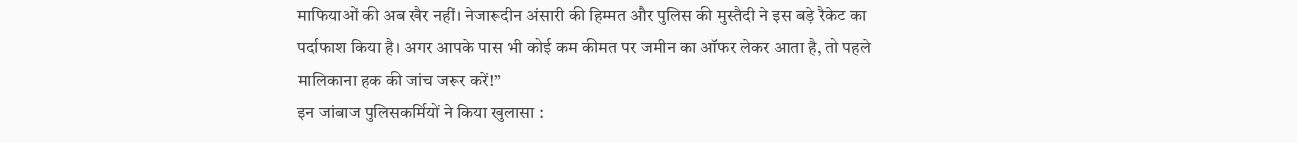माफियाओं की अब खैर नहीं। नेजारूदीन अंसारी की हिम्मत और पुलिस की मुस्तैदी ने इस बड़े रैकेट का पर्दाफाश किया है। अगर आपके पास भी कोई कम कीमत पर जमीन का ऑफर लेकर आता है, तो पहले मालिकाना हक की जांच जरूर करें!”
इन जांबाज पुलिसकर्मियों ने किया खुलासा :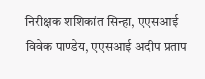निरीक्षक शशिकांत सिन्हा, एएसआई विवेक पाण्डेय, एएसआई अदीप प्रताप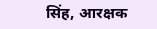सिंह, आरक्षक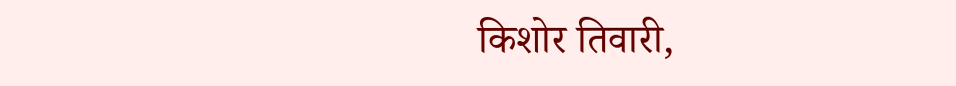किशोर तिवारी,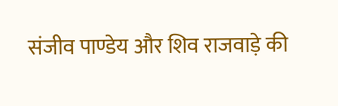संजीव पाण्डेय और शिव राजवाड़े की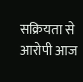सक्रियता से आरोपी आज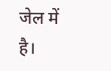जेल में है।